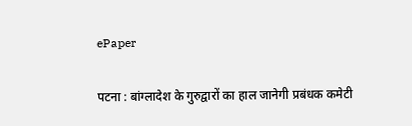ePaper

पटना : बांग्लादेश के गुरुद्वारों का हाल जानेगी प्रबंधक कमेटी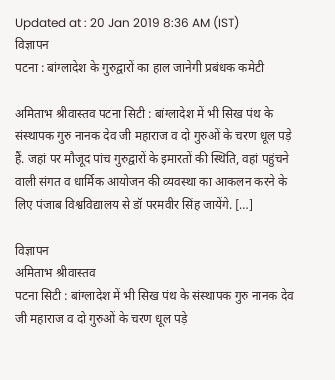Updated at : 20 Jan 2019 8:36 AM (IST)
विज्ञापन
पटना : बांग्लादेश के गुरुद्वारों का हाल जानेगी प्रबंधक कमेटी

अमिताभ श्रीवास्तव पटना सिटी : बांग्लादेश में भी सिख पंथ के संस्थापक गुरु नानक देव जी महाराज व दो गुरुओं के चरण धूल पड़े हैं. जहां पर मौजूद पांच गुरुद्वारों के इमारतों की स्थिति, वहां पहुंचने वाली संगत व धार्मिक आयोजन की व्यवस्था का आकलन करने के लिए पंजाब विश्वविद्यालय से डॉ परमवीर सिंह जायेंगे. […]

विज्ञापन
अमिताभ श्रीवास्तव
पटना सिटी : बांग्लादेश में भी सिख पंथ के संस्थापक गुरु नानक देव जी महाराज व दो गुरुओं के चरण धूल पड़े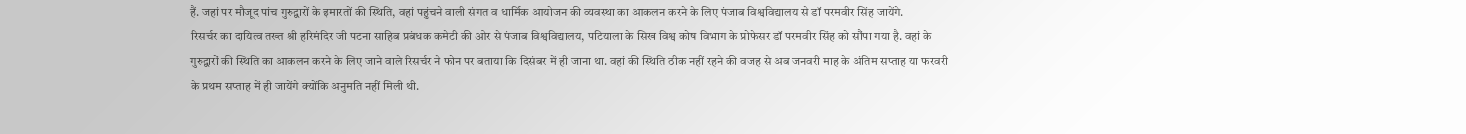हैं. जहां पर मौजूद पांच गुरुद्वारों के इमारतों की स्थिति, वहां पहुंचने वाली संगत व धार्मिक आयोजन की व्यवस्था का आकलन करने के लिए पंजाब विश्वविद्यालय से डॉ परमवीर सिंह जायेंगे.
रिसर्चर का दायित्व तख्त श्री हरिमंदिर जी पटना साहिब प्रबंधक कमेटी की ओर से पंजाब विश्वविद्यालय, पटियाला के सिख विश्व कोष विभाग के प्रोफेसर डॉ परमवीर सिंह को सौंपा गया है. वहां के गुरुद्वारों की स्थिति का आकलन करने के लिए जाने वाले रिसर्चर ने फोन पर बताया कि दिसंबर में ही जाना था. वहां की स्थिति ठीक नहीं रहने की वजह से अब जनवरी माह के अंतिम सप्ताह या फरवरी के प्रथम सप्ताह में ही जायेंगे क्योंकि अनुमति नहीं मिली थी.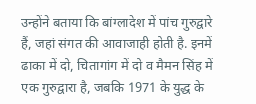उन्होंने बताया कि बांग्लादेश में पांच गुरुद्वारे हैं, जहां संगत की आवाजाही होती है. इनमें ढाका में दो, चितागांग में दो व मैमन सिंह में एक गुरुद्वारा है, जबकि 1971 के युद्ध के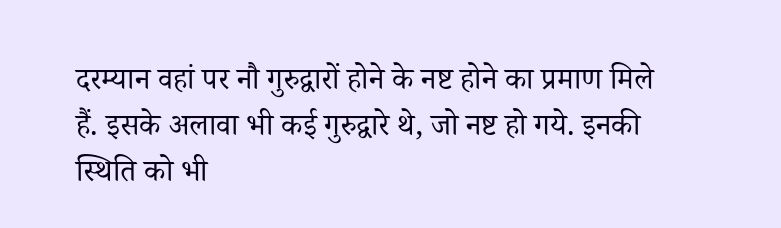दरम्यान वहां पर नौ गुरुद्वारों होने के नष्ट होने का प्रमाण मिले हैं. इसके अलावा भी कई गुरुद्वारे थे, जो नष्ट हो गये. इनकी स्थिति को भी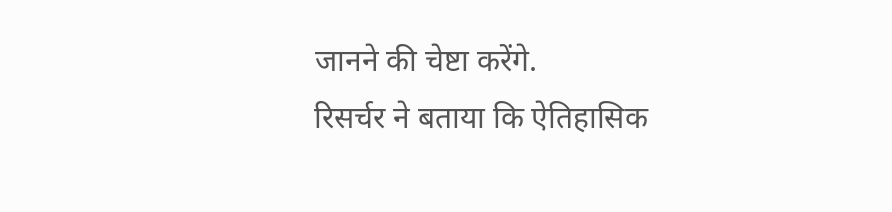जानने की चेष्टा करेंगे.
रिसर्चर ने बताया कि ऐतिहासिक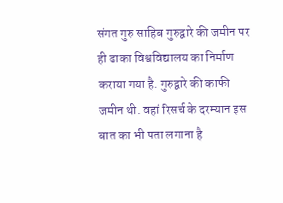संगत गुरु साहिब गुरुद्वारे की जमीन पर ही ढाका विश्वविद्यालय का निर्माण कराया गया है. गुरुद्वारे की काफी जमीन थी. वहां रिसर्च के दरम्यान इस बात का भी पता लगाना है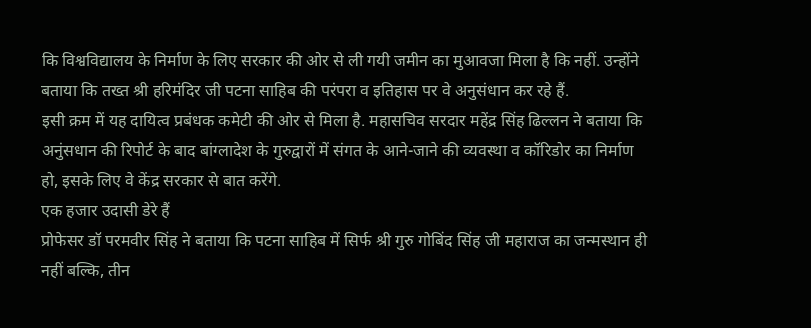कि विश्वविद्यालय के निर्माण के लिए सरकार की ओर से ली गयी जमीन का मुआवजा मिला है कि नहीं. उन्होंने बताया कि तख्त श्री हरिमंदिर जी पटना साहिब की परंपरा व इतिहास पर वे अनुसंधान कर रहे हैं.
इसी क्रम में यह दायित्व प्रबंधक कमेटी की ओर से मिला है. महासचिव सरदार महेंद्र सिंह ढिल्लन ने बताया कि अनुंसधान की रिपोर्ट के बाद बांग्लादेश के गुरुद्वारों में संगत के आने-जाने की व्यवस्था व कॉरिडोर का निर्माण हो, इसके लिए वे केंद्र सरकार से बात करेंगे.
एक हजार उदासी डेरे हैं
प्रोफेसर डॉ परमवीर सिंह ने बताया कि पटना साहिब में सिर्फ श्री गुरु गोबिंद सिंह जी महाराज का जन्मस्थान ही नहीं बल्कि, तीन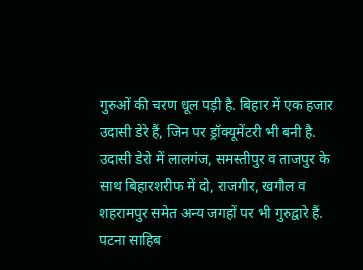गुरुओं की चरण धूल पड़ी है. बिहार में एक हजार उदासी डेरे हैं, जिन पर ड्रॉक्यूमेंटरी भी बनी है. उदासी डेरो में लालगंज, समस्तीपुर व ताजपुर के साथ बिहारशरीफ में दो, राजगीर, खगौल व शहरामपुर समेत अन्य जगहों पर भी गुरुद्वारे हैं.
पटना साहिब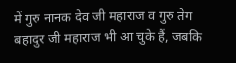में गुरु नानक देव जी महाराज व गुरु तेग बहादुर जी महाराज भी आ चुके हैं, जबकि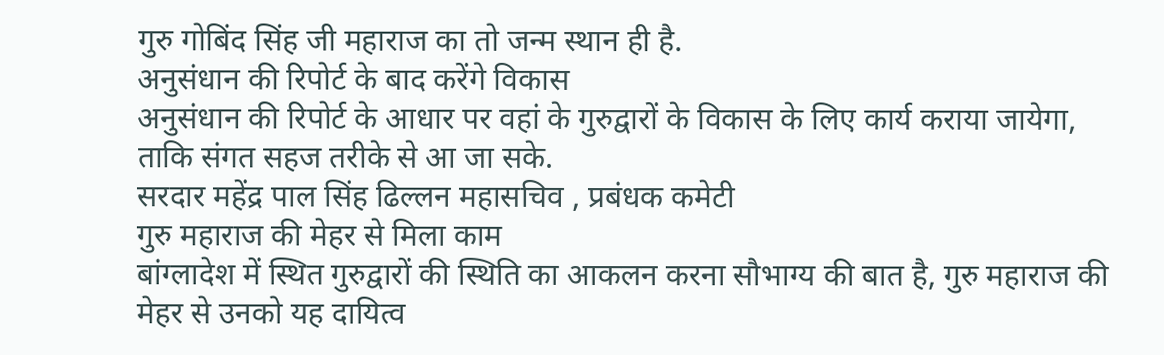गुरु गोबिंद सिंह जी महाराज का तो जन्म स्थान ही है.
अनुसंधान की रिपोर्ट के बाद करेंगे विकास
अनुसंधान की रिपोर्ट के आधार पर वहां के गुरुद्वारों के विकास के लिए कार्य कराया जायेगा, ताकि संगत सहज तरीके से आ जा सके.
सरदार महेंद्र पाल सिंह ढिल्लन महासचिव , प्रबंधक कमेटी
गुरु महाराज की मेहर से मिला काम
बांग्लादेश में स्थित गुरुद्वारों की स्थिति का आकलन करना सौभाग्य की बात है, गुरु महाराज की मेहर से उनको यह दायित्व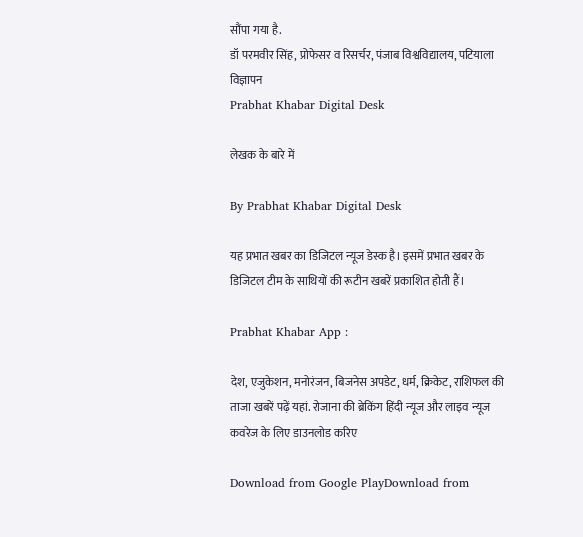सौंपा गया है.
डॉ परमवीर सिंह, प्रोफेसर व रिसर्चर, पंजाब विश्वविद्यालय, पटियाला
विज्ञापन
Prabhat Khabar Digital Desk

लेखक के बारे में

By Prabhat Khabar Digital Desk

यह प्रभात खबर का डिजिटल न्यूज डेस्क है। इसमें प्रभात खबर के डिजिटल टीम के साथियों की रूटीन खबरें प्रकाशित होती हैं।

Prabhat Khabar App :

देश, एजुकेशन, मनोरंजन, बिजनेस अपडेट, धर्म, क्रिकेट, राशिफल की ताजा खबरें पढ़ें यहां. रोजाना की ब्रेकिंग हिंदी न्यूज और लाइव न्यूज कवरेज के लिए डाउनलोड करिए

Download from Google PlayDownload from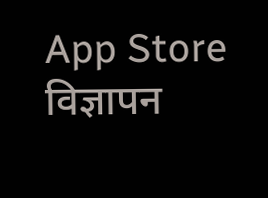App Store
विज्ञापन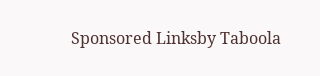Sponsored Linksby Taboola